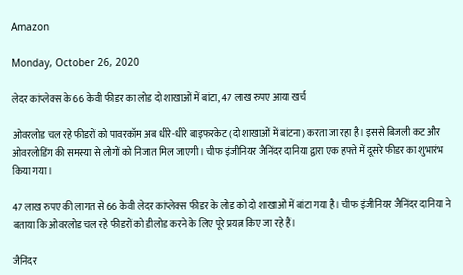Amazon

Monday, October 26, 2020

लेदर कांप्लेक्स के 66 केवी फीडर का लोड दो शाखाओं में बांटा, 47 लाख रुपए आया खर्च

ओवरलोड चल रहे फीडरों को पावरकॉम अब धीरे-धीरे बाइफरकेट (दो शाखाओं में बांटना) करता जा रहा है। इससे बिजली कट और ओवरलोडिंग की समस्या से लोगों को निजात मिल जाएगी। चीफ इंजीनियर जैनिंदर दानिया द्वारा एक हफ्ते में दूसरे फीडर का शुभारंभ किया गया।

47 लाख रुपए की लागत से 66 केवी लेदर कांप्लेक्स फीडर के लोड को दो शाखाओं में बांटा गया है। चीफ इंजीनियर जैनिंदर दानिया ने बताया कि ओवरलोड चल रहे फीडरों को डीलोड करने के लिए पूरे प्रयत्न किए जा रहे हैं।

जैनिंदर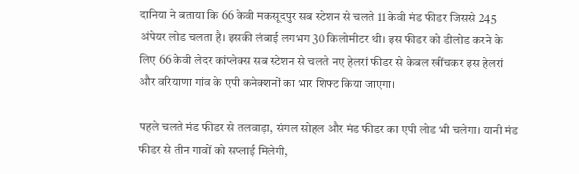दानिया ने बताया कि 66 केवी मकसूदपुर सब स्टेशन से चलते 11 केवी मंड फीडर जिससे 245 अंपेयर लोड चलता है। इसकी लंबाई लगभग 30 किलोमीटर थी। इस फीडर को डीलोड करने के लिए 66 केवी लेदर कांप्लेक्स सब स्टेशन से चलते नए हेलरां फीडर से केबल खींचकर इस हेलरां और वरियाणा गांव के एपी कनेक्शनों का भार शिफ्ट किया जाएगा।

पहले चलते मंड फीडर से तलवाड़ा, संगल सोहल और मंड फीडर का एपी लोड भी चलेगा। यानी मंड फीडर से तीन गावों को सप्लाई मिलेगी,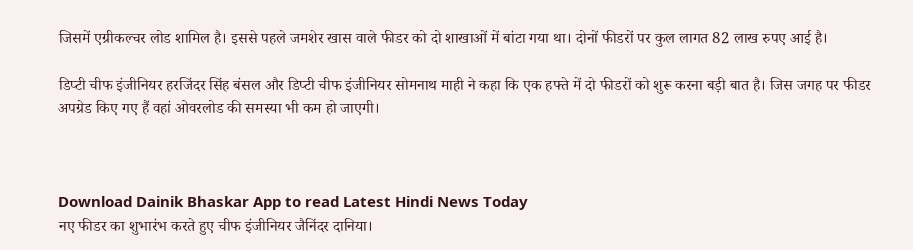जिसमें एग्रीकल्चर लोड शामिल है। इससे पहले जमशेर खास वाले फीडर को दो शाखाओं में बांटा गया था। दोनों फीडरों पर कुल लागत 82 लाख रुपए आई है।

डिप्टी चीफ इंजीनियर हरजिंदर सिंह बंसल और डिप्टी चीफ इंजीनियर सोमनाथ माही ने कहा कि एक हफ्ते में दो फीडरों को शुरू करना बड़ी बात है। जिस जगह पर फीडर अपग्रेड किए गए हैं वहां ओवरलोड की समस्या भी कम हो जाएगी।



Download Dainik Bhaskar App to read Latest Hindi News Today
नए फीडर का शुभारंभ करते हुए चीफ इंजीनियर जैनिंदर दानिया।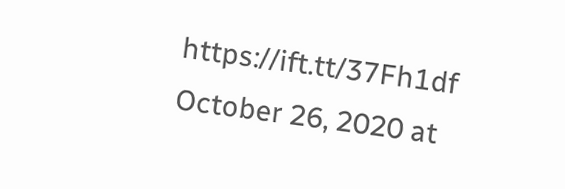https://ift.tt/37Fh1df
October 26, 2020 at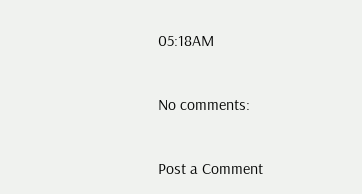05:18AM

No comments:

Post a Comment